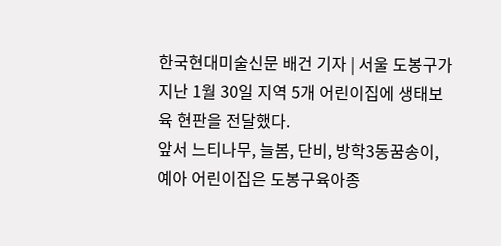한국현대미술신문 배건 기자 | 서울 도봉구가 지난 1월 30일 지역 5개 어린이집에 생태보육 현판을 전달했다.
앞서 느티나무, 늘봄, 단비, 방학3동꿈송이, 예아 어린이집은 도봉구육아종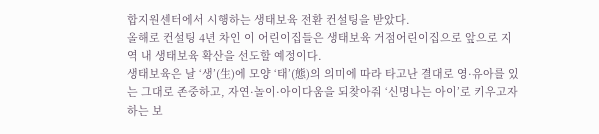합지원센터에서 시행하는 생태보육 전환 컨설팅을 받았다.
올해로 컨설팅 4년 차인 이 어린이집들은 생태보육 거점어린이집으로 앞으로 지역 내 생태보육 확산을 선도할 예정이다.
생태보육은 날 ‘생’(生)에 모양 ‘태’(態)의 의미에 따라 타고난 결대로 영·유아를 있는 그대로 존중하고, 자연·놀이·아이다움을 되찾아줘 ‘신명나는 아이’로 키우고자 하는 보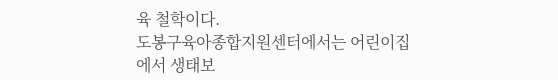육 철학이다.
도봉구육아종합지원센터에서는 어린이집에서 생태보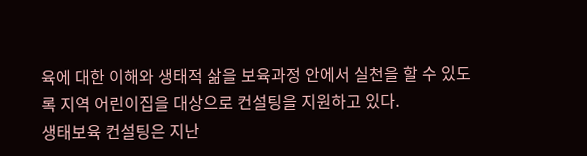육에 대한 이해와 생태적 삶을 보육과정 안에서 실천을 할 수 있도록 지역 어린이집을 대상으로 컨설팅을 지원하고 있다.
생태보육 컨설팅은 지난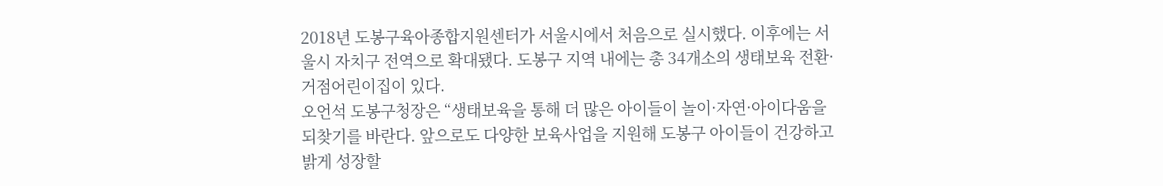2018년 도봉구육아종합지원센터가 서울시에서 처음으로 실시했다. 이후에는 서울시 자치구 전역으로 확대됐다. 도봉구 지역 내에는 총 34개소의 생태보육 전환·거점어린이집이 있다.
오언석 도봉구청장은 “생태보육을 통해 더 많은 아이들이 놀이·자연·아이다움을 되찾기를 바란다. 앞으로도 다양한 보육사업을 지원해 도봉구 아이들이 건강하고 밝게 성장할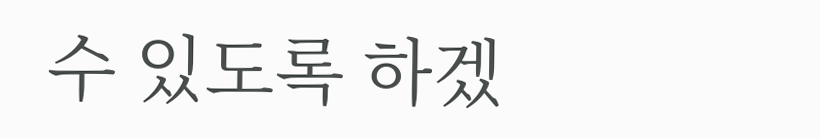수 있도록 하겠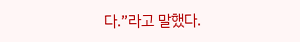다.”라고 말했다.